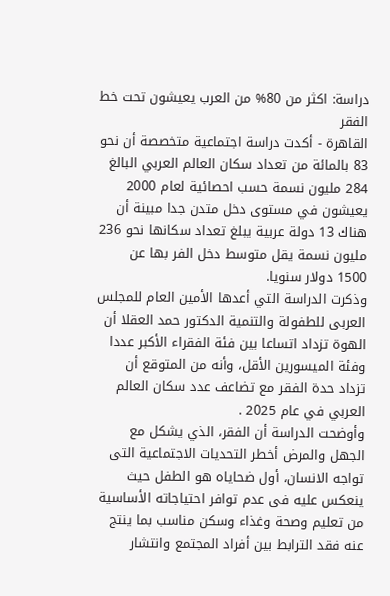دراسة: اكثر من 80% من العرب يعيشون تحت خط الفقر
القاهرة - أكدت دراسة اجتماعية متخصصة أن نحو 83 بالمائة من تعداد سكان العالم العربي البالغ 284 مليون نسمة حسب احصائية لعام 2000 يعيشون في مستوى دخل متدن جدا مبينة أن هناك 13 دولة عربية يبلغ تعداد سكانها نحو 236 مليون نسمة يقل متوسط دخل الفر بها عن 1500 دولار سنويا.
وذكرت الدراسة التي أعدها الأمين العام للمجلس العربى للطفولة والتنمية الدكتور حمد العقلا أن الهوة تزداد اتساعا بين فئة الفقراء الأكبر عددا وفئة الميسورين الأقل، وأنه من المتوقع أن تزداد حدة الفقر مع تضاعف عدد سكان العالم العربي في عام 2025 .
وأوضحت الدراسة أن الفقر، الذي يشكل مع الجهل والمرض أخطر التحديات الاجتماعية التى تواجه الانسان، أول ضحاياه هو الطفل حيث ينعكس عليه فى عدم توافر احتياجاته الأساسية من تعليم وصحة وغذاء وسكن مناسب بما ينتج عنه فقد الترابط بين أفراد المجتمع وانتشار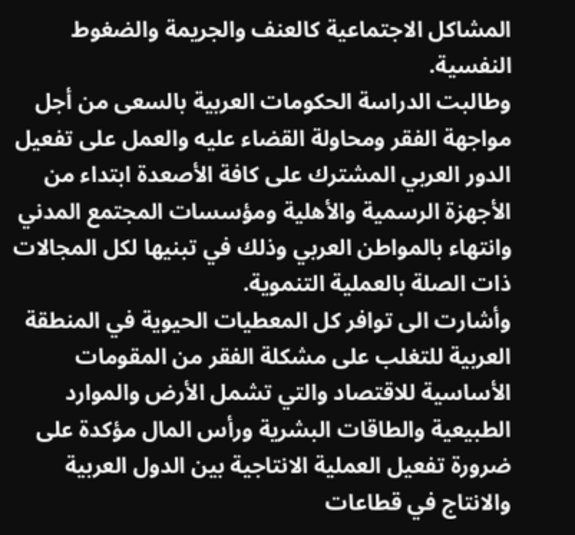المشاكل الاجتماعية كالعنف والجريمة والضغوط النفسية.
وطالبت الدراسة الحكومات العربية بالسعى من أجل مواجهة الفقر ومحاولة القضاء عليه والعمل على تفعيل الدور العربي المشترك على كافة الأصعدة ابتداء من الأجهزة الرسمية والأهلية ومؤسسات المجتمع المدني وانتهاء بالمواطن العربي وذلك في تبنيها لكل المجالات ذات الصلة بالعملية التنموية.
وأشارت الى توافر كل المعطيات الحيوية في المنطقة العربية للتغلب على مشكلة الفقر من المقومات الأساسية للاقتصاد والتي تشمل الأرض والموارد الطبيعية والطاقات البشرية ورأس المال مؤكدة على ضرورة تفعيل العملية الانتاجية بين الدول العربية والانتاج في قطاعات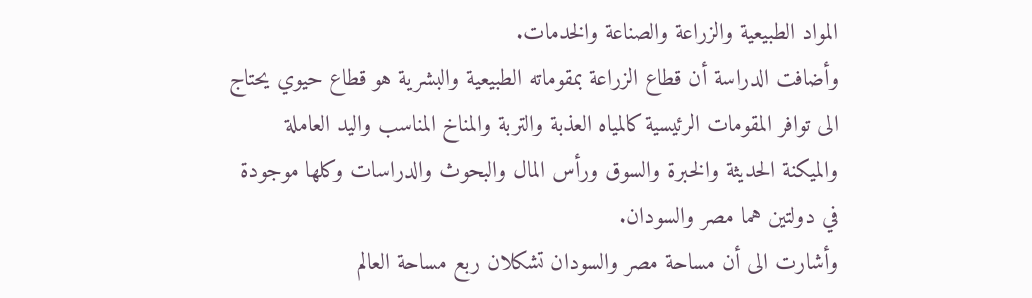المواد الطبيعية والزراعة والصناعة والخدمات.
وأضافت الدراسة أن قطاع الزراعة بمقوماته الطبيعية والبشرية هو قطاع حيوي يحتاج الى توافر المقومات الرئيسية كالمياه العذبة والتربة والمناخ المناسب واليد العاملة والميكنة الحديثة والخبرة والسوق ورأس المال والبحوث والدراسات وكلها موجودة في دولتين هما مصر والسودان.
وأشارت الى أن مساحة مصر والسودان تشكلان ربع مساحة العالم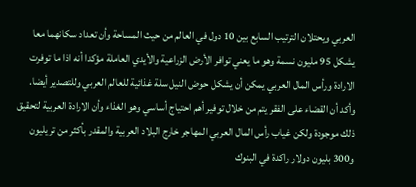العربي ويحتلان الترتيب السابع بين 10 دول في العالم من حيث المساحة وأن تعداد سكانهما معا يشكل 95 مليون نسمة وهو ما يعني توافر الأرض الزراعية والأيدي العاملة مؤكدا أنه اذا ما توفرت الارادة ورأس المال العربي يمكن أن يشكل حوض النيل سلة غذائية للعالم العربي وللتصدير أيضا.
وأكد أن القضاء على الفقر يتم من خلال توفير أهم احتياج أساسي وهو الغذاء وأن الارادة العربية لتحقيق ذلك موجودة ولكن غياب رأس المال العربي المهاجر خارج البلاد العربية والمقدر بأكثر من تريليون و300 بليون دولار راكدة في البنوك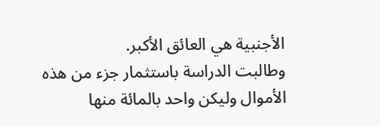الأجنبية هي العائق الأكبر.
وطالبت الدراسة باستثمار جزء من هذه الأموال وليكن واحد بالمائة منها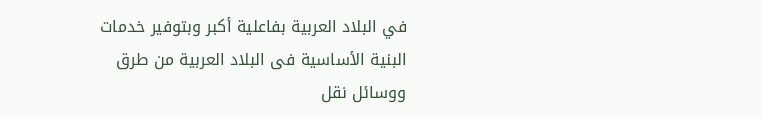في البلاد العربية بفاعلية أكبر وبتوفير خدمات البنية الأساسية فى البلاد العربية من طرق ووسائل نقل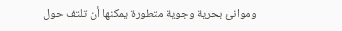وموانئ بحرية وجوية متطورة يمكنها أن تلتف حول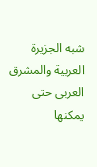شبه الجزيرة العربية والمشرق العربى حتى يمكنها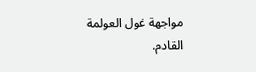مواجهة غول العولمة القادم.